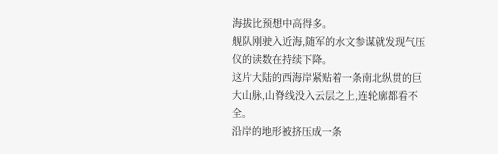海拔比预想中高得多。
舰队刚驶入近海,随军的水文参谋就发现气压仪的读数在持续下降。
这片大陆的西海岸紧贴着一条南北纵贯的巨大山脉,山脊线没入云层之上,连轮廓都看不全。
沿岸的地形被挤压成一条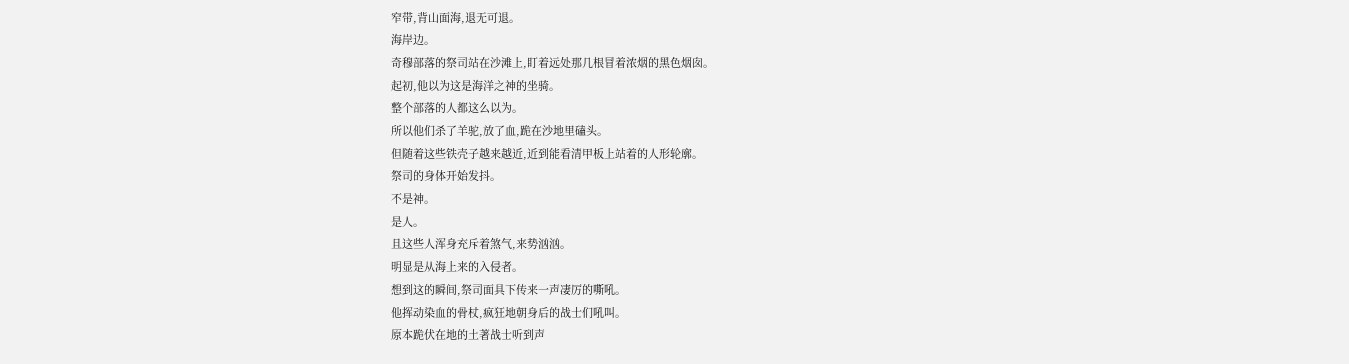窄带,背山面海,退无可退。
海岸边。
奇穆部落的祭司站在沙滩上,盯着远处那几根冒着浓烟的黑色烟囱。
起初,他以为这是海洋之神的坐骑。
整个部落的人都这么以为。
所以他们杀了羊驼,放了血,跪在沙地里磕头。
但随着这些铁壳子越来越近,近到能看清甲板上站着的人形轮廓。
祭司的身体开始发抖。
不是神。
是人。
且这些人浑身充斥着煞气,来势汹汹。
明显是从海上来的入侵者。
想到这的瞬间,祭司面具下传来一声凄厉的嘶吼。
他挥动染血的骨杖,疯狂地朝身后的战士们吼叫。
原本跪伏在地的土著战士听到声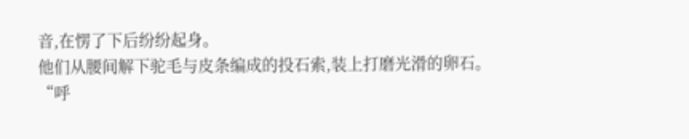音,在愣了下后纷纷起身。
他们从腰间解下驼毛与皮条编成的投石索,装上打磨光滑的卵石。
“呼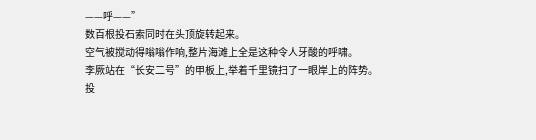——呼——”
数百根投石索同时在头顶旋转起来。
空气被搅动得嗡嗡作响,整片海滩上全是这种令人牙酸的呼啸。
李厥站在“长安二号”的甲板上,举着千里镜扫了一眼岸上的阵势。
投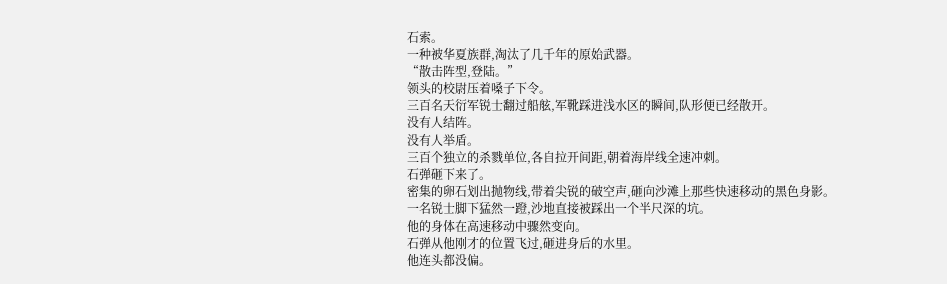石索。
一种被华夏族群,淘汰了几千年的原始武器。
“散击阵型,登陆。”
领头的校尉压着嗓子下令。
三百名天衍军锐士翻过船舷,军靴踩进浅水区的瞬间,队形便已经散开。
没有人结阵。
没有人举盾。
三百个独立的杀戮单位,各自拉开间距,朝着海岸线全速冲刺。
石弹砸下来了。
密集的卵石划出抛物线,带着尖锐的破空声,砸向沙滩上那些快速移动的黑色身影。
一名锐士脚下猛然一蹬,沙地直接被踩出一个半尺深的坑。
他的身体在高速移动中骤然变向。
石弹从他刚才的位置飞过,砸进身后的水里。
他连头都没偏。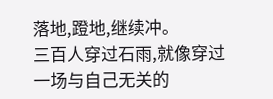落地,蹬地,继续冲。
三百人穿过石雨,就像穿过一场与自己无关的